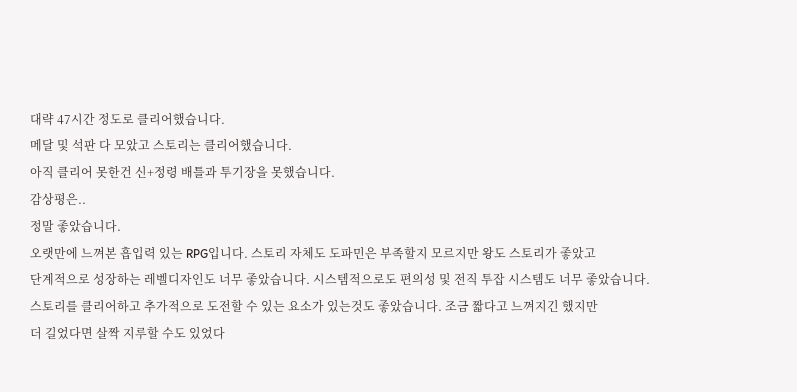대략 47시간 정도로 클리어했습니다.
메달 및 석판 다 모았고 스토리는 클리어했습니다.
아직 클리어 못한건 신+정령 배틀과 투기장을 못했습니다.
감상평은..
정말 좋았습니다.
오랫만에 느껴본 흡입력 있는 RPG입니다. 스토리 자체도 도파민은 부족할지 모르지만 왕도 스토리가 좋았고
단계적으로 성장하는 레벨디자인도 너무 좋았습니다. 시스템적으로도 편의성 및 전직 투잡 시스템도 너무 좋았습니다.
스토리를 클리어하고 추가적으로 도전할 수 있는 요소가 있는것도 좋았습니다. 조금 짧다고 느껴지긴 했지만
더 길었다면 살짝 지루할 수도 있었다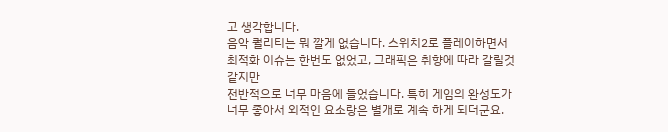고 생각합니다.
음악 퀄리티는 뭐 깔게 없습니다. 스위치2로 플레이하면서 최적화 이슈는 한번도 없었고, 그래픽은 취향에 따라 갈릴것 같지만
전반적으로 너무 마음에 들었습니다. 특히 게임의 완성도가 너무 좋아서 외적인 요소랑은 별개로 계속 하게 되더군요.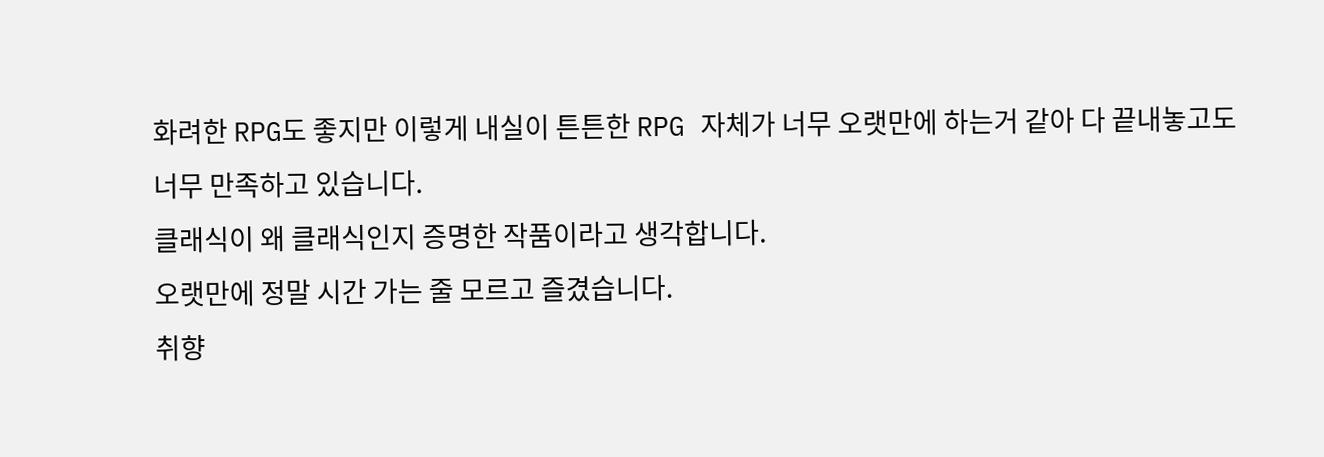화려한 RPG도 좋지만 이렇게 내실이 튼튼한 RPG 자체가 너무 오랫만에 하는거 같아 다 끝내놓고도 너무 만족하고 있습니다.
클래식이 왜 클래식인지 증명한 작품이라고 생각합니다.
오랫만에 정말 시간 가는 줄 모르고 즐겼습니다.
취향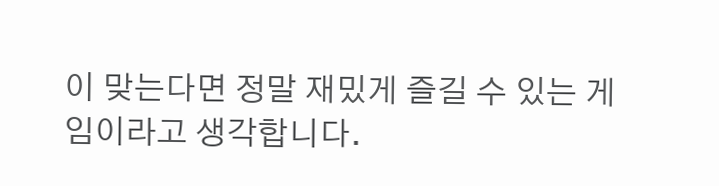이 맞는다면 정말 재밌게 즐길 수 있는 게임이라고 생각합니다.